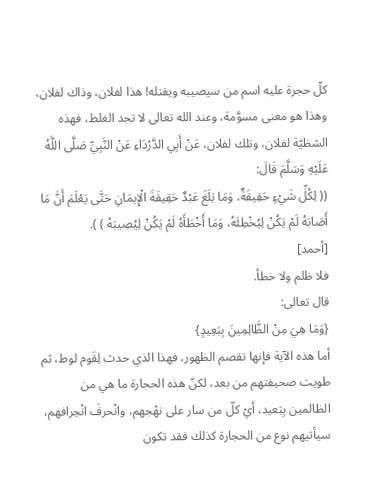كلّ حجرة عليه اسم من سيصيبه ويقتله! هذا لفلان، وذاك لفلان، وهذا هو معنى مسوَّمة، وعند الله تعالى لا تجد الغلط، فهذه الشظيّة لفلان، وتلك لفلان، عَنْ أَبِي الدَّرْدَاءِ عَنْ النَّبِيِّ صَلَّى اللَّهُ عَلَيْهِ وَسَلَّمَ قَالَ:
(( لِكُلِّ شَيْءٍ حَقِيقَةٌ، وَمَا بَلَغَ عَبْدٌ حَقِيقَةَ الْإِيمَانِ حَتَّى يَعْلَمَ أَنَّ مَا أَصَابَهُ لَمْ يَكُنْ لِيُخْطِئَهُ، وَمَا أَخْطَأَهُ لَمْ يَكُنْ لِيُصِيبَهُ ) ).
[أحمد]
فلا ظلم ولا خطأ.
قال تعالى:
{وَمَا هِيَ مِنْ الظَّالِمِينَ بِبَعِيدٍ}
أما هذه الآية فإنها تقصم الظهور، فهذا الذي حدث لِقَوم لوط، ثم طويت صحيفتهم من بعد، لكنّ هذه الحجارة ما هي من الظالمين بِبَعيد، أيْ كلّ من سار على نهْجهم، وانْحرفَ انْحِرافهم، سيأتيهم نوع من الحجارة كذلك فقد تكون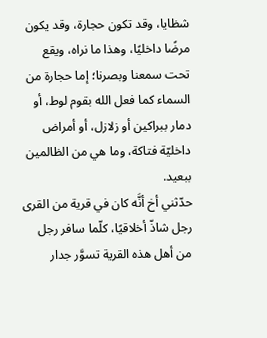شظايا، وقد تكون حجارة، وقد يكون مرضًا داخليًا، وهذا ما نراه، ويقع تحت سمعنا وبصرنا؛ إما حجارة من السماء كما فعل الله بقوم لوط، أو دمار ببراكين أو زلازل، أو أمراض داخليّة فتاكة، وما هي من الظالمين ببعيد.
حدّثني أخ أنَّه كان في قرية من القرى رجل شاذّ أخلاقيًا، كلّما سافر رجل من أهل هذه القرية تسوَّر جدار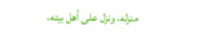منزله، ونزل على أهل بيته،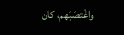واغْتصَبَهم، كان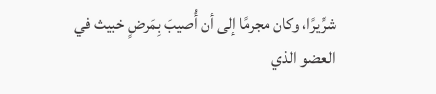شرِّيرًا، وكان مجرمًا إلى أن أُصيبَ بِمَرضٍ خبيث في العضو الذي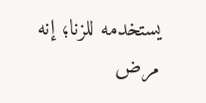يستخدمه للزنا؛ إنه مرض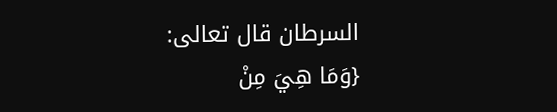السرطان قال تعالى:
{وَمَا هِيَ مِنْ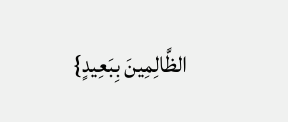الظَّالِمِينَ بِبَعِيدٍ}